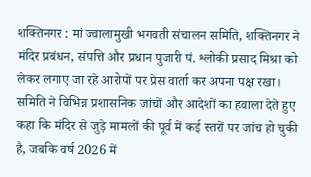शक्तिनगर : मां ज्वालामुखी भगवती संचालन समिति, शक्तिनगर ने मंदिर प्रबंधन, संपत्ति और प्रधान पुजारी पं. श्लोकी प्रसाद मिश्रा को लेकर लगाए जा रहे आरोपों पर प्रेस वार्ता कर अपना पक्ष रखा।
समिति ने विभिन्न प्रशासनिक जांचों और आदेशों का हवाला देते हुए कहा कि मंदिर से जुड़े मामलों की पूर्व में कई स्तरों पर जांच हो चुकी है, जबकि वर्ष 2026 में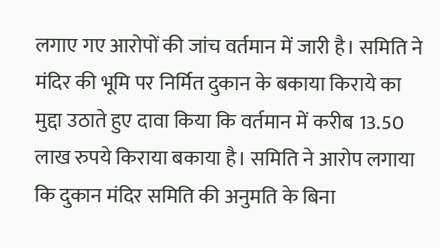लगाए गए आरोपों की जांच वर्तमान में जारी है। समिति ने मंदिर की भूमि पर निर्मित दुकान के बकाया किराये का मुद्दा उठाते हुए दावा किया कि वर्तमान में करीब 13.50 लाख रुपये किराया बकाया है। समिति ने आरोप लगाया कि दुकान मंदिर समिति की अनुमति के बिना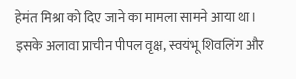हेमंत मिश्रा को दिए जाने का मामला सामने आया था।
इसके अलावा प्राचीन पीपल वृक्ष, स्वयंभू शिवलिंग और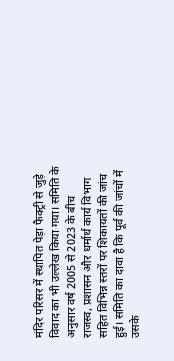मंदिर परिसर में स्थापित पेड़ा फैक्ट्री से जुड़े विवाद का भी उल्लेख किया गया। समिति के अनुसार वर्ष 2005 से 2023 के बीच राजस्व, प्रशासन और धर्मार्थ कार्य विभाग सहित विभिन्न स्तरों पर शिकायतों की जांच हुई। समिति का दावा है कि पूर्व की जांचों में उसके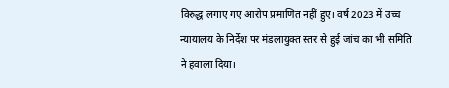विरुद्ध लगाए गए आरोप प्रमाणित नहीं हुए। वर्ष 2023 में उच्च न्यायालय के निर्देश पर मंडलायुक्त स्तर से हुई जांच का भी समिति ने हवाला दिया।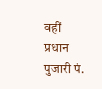वहीं प्रधान पुजारी पं.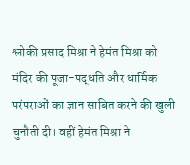श्लोकी प्रसाद मिश्रा ने हेमंत मिश्रा को मंदिर की पूजा-पद्धति और धार्मिक परंपराओं का ज्ञान साबित करने की खुली चुनौती दी। वहीं हेमंत मिश्रा ने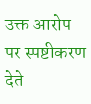उक्त आरोप पर स्पष्टीकरण देते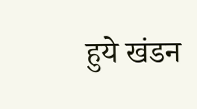हुये खंडन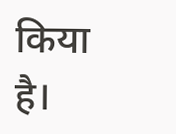किया है।